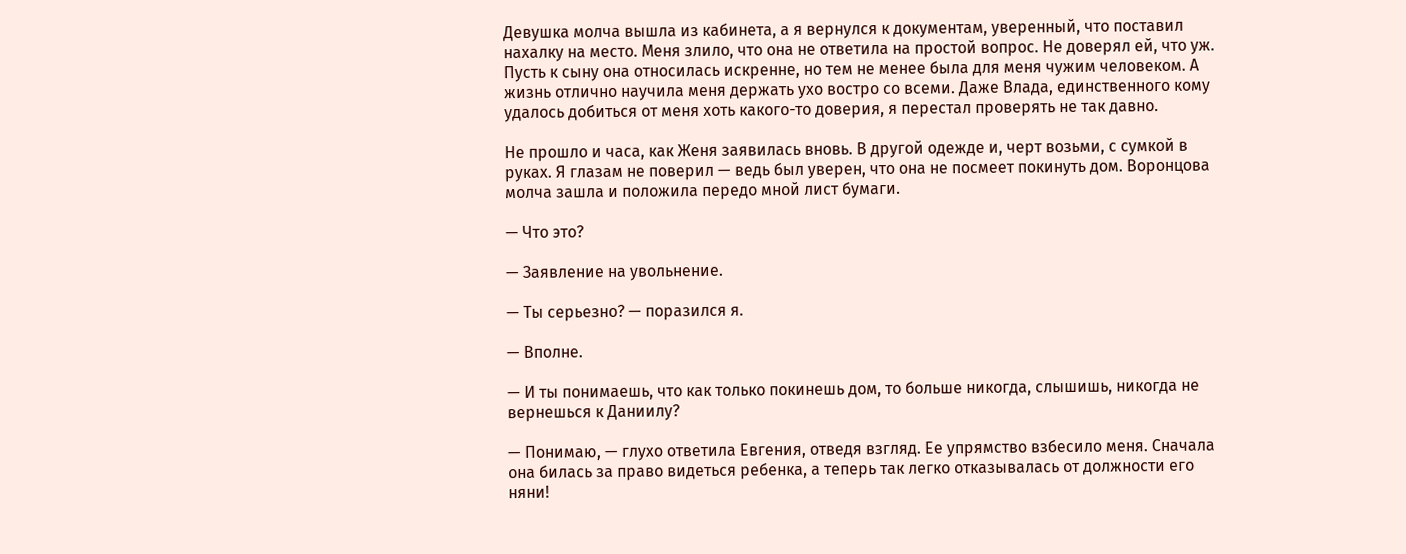Девушка молча вышла из кабинета, а я вернулся к документам, уверенный, что поставил нахалку на место. Меня злило, что она не ответила на простой вопрос. Не доверял ей, что уж. Пусть к сыну она относилась искренне, но тем не менее была для меня чужим человеком. А жизнь отлично научила меня держать ухо востро со всеми. Даже Влада, единственного кому удалось добиться от меня хоть какого-то доверия, я перестал проверять не так давно.

Не прошло и часа, как Женя заявилась вновь. В другой одежде и, черт возьми, с сумкой в руках. Я глазам не поверил — ведь был уверен, что она не посмеет покинуть дом. Воронцова молча зашла и положила передо мной лист бумаги.

— Что это?

— Заявление на увольнение.

— Ты серьезно? — поразился я.

— Вполне.

— И ты понимаешь, что как только покинешь дом, то больше никогда, слышишь, никогда не вернешься к Даниилу?

— Понимаю, — глухо ответила Евгения, отведя взгляд. Ее упрямство взбесило меня. Сначала она билась за право видеться ребенка, а теперь так легко отказывалась от должности его няни!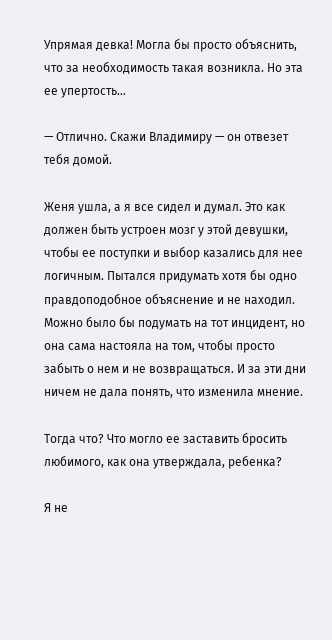Упрямая девка! Могла бы просто объяснить, что за необходимость такая возникла. Но эта ее упертость…

— Отлично. Скажи Владимиру — он отвезет тебя домой.

Женя ушла, а я все сидел и думал. Это как должен быть устроен мозг у этой девушки, чтобы ее поступки и выбор казались для нее логичным. Пытался придумать хотя бы одно правдоподобное объяснение и не находил. Можно было бы подумать на тот инцидент, но она сама настояла на том, чтобы просто забыть о нем и не возвращаться. И за эти дни ничем не дала понять, что изменила мнение.

Тогда что? Что могло ее заставить бросить любимого, как она утверждала, ребенка?

Я не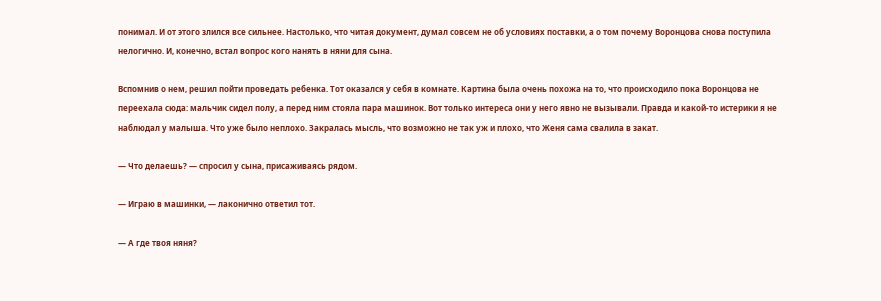понимал. И от этого злился все сильнее. Настолько, что читая документ, думал совсем не об условиях поставки, а о том почему Воронцова снова поступила нелогично. И, конечно, встал вопрос кого нанять в няни для сына.

Вспомнив о нем, решил пойти проведать ребенка. Тот оказался у себя в комнате. Картина была очень похожа на то, что происходило пока Воронцова не переехала сюда: мальчик сидел полу, а перед ним стояла пара машинок. Вот только интереса они у него явно не вызывали. Правда и какой-то истерики я не наблюдал у малыша. Что уже было неплохо. Закралась мысль, что возможно не так уж и плохо, что Женя сама свалила в закат.

— Что делаешь? — спросил у сына, присаживаясь рядом.

— Играю в машинки, — лаконично ответил тот.

— А где твоя няня?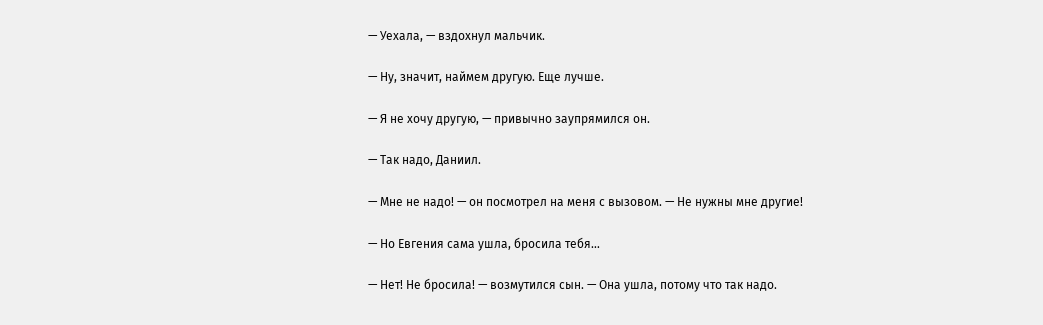— Уехала, — вздохнул мальчик.

— Ну, значит, наймем другую. Еще лучше.

— Я не хочу другую, — привычно заупрямился он.

— Так надо, Даниил.

— Мне не надо! — он посмотрел на меня с вызовом. — Не нужны мне другие!

— Но Евгения сама ушла, бросила тебя…

— Нет! Не бросила! — возмутился сын. — Она ушла, потому что так надо.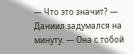— Что это значит? — Даниил задумался на минуту. — Она с тобой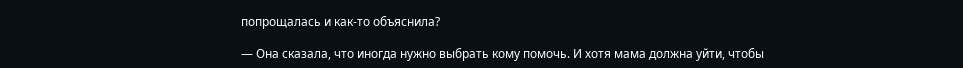попрощалась и как-то объяснила?

— Она сказала, что иногда нужно выбрать кому помочь. И хотя мама должна уйти, чтобы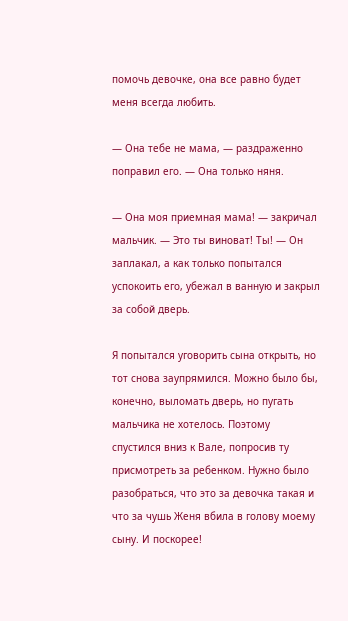помочь девочке, она все равно будет меня всегда любить.

— Она тебе не мама, — раздраженно поправил его. — Она только няня.

— Она моя приемная мама! — закричал мальчик. — Это ты виноват! Ты! — Он заплакал, а как только попытался успокоить его, убежал в ванную и закрыл за собой дверь.

Я попытался уговорить сына открыть, но тот снова заупрямился. Можно было бы, конечно, выломать дверь, но пугать мальчика не хотелось. Поэтому спустился вниз к Вале, попросив ту присмотреть за ребенком. Нужно было разобраться, что это за девочка такая и что за чушь Женя вбила в голову моему сыну. И поскорее!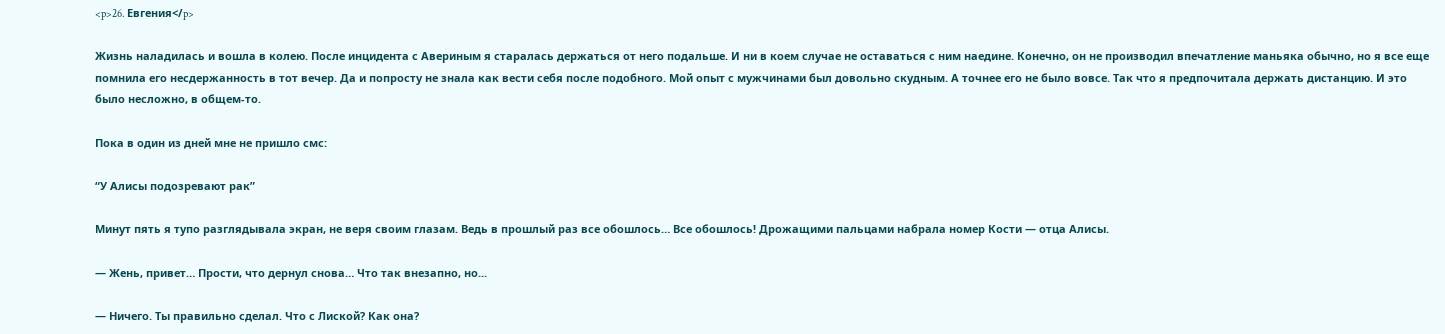<p>26. Евгения</p>

Жизнь наладилась и вошла в колею. После инцидента с Авериным я старалась держаться от него подальше. И ни в коем случае не оставаться с ним наедине. Конечно, он не производил впечатление маньяка обычно, но я все еще помнила его несдержанность в тот вечер. Да и попросту не знала как вести себя после подобного. Мой опыт с мужчинами был довольно скудным. А точнее его не было вовсе. Так что я предпочитала держать дистанцию. И это было несложно, в общем-то.

Пока в один из дней мне не пришло смс:

“У Алисы подозревают рак”

Минут пять я тупо разглядывала экран, не веря своим глазам. Ведь в прошлый раз все обошлось… Все обошлось! Дрожащими пальцами набрала номер Кости — отца Алисы.

— Жень, привет… Прости, что дернул снова… Что так внезапно, но...

— Ничего. Ты правильно сделал. Что с Лиской? Как она?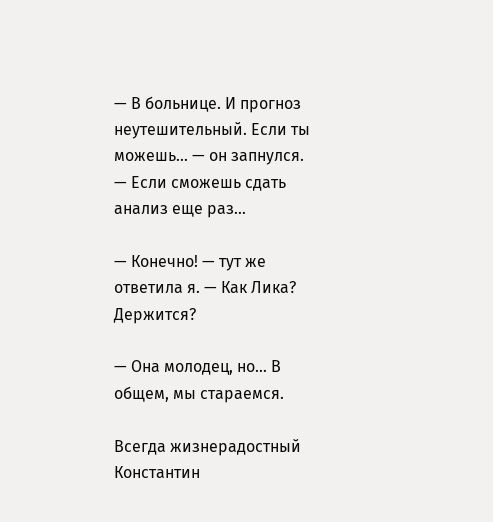— В больнице. И прогноз неутешительный. Если ты можешь… — он запнулся. — Если сможешь сдать анализ еще раз…

— Конечно! — тут же ответила я. — Как Лика? Держится?

— Она молодец, но… В общем, мы стараемся.

Всегда жизнерадостный Константин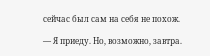сейчас был сам на себя не похож.

— Я приеду. Но, возможно, завтра.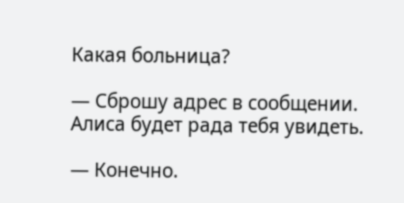Какая больница?

— Сброшу адрес в сообщении. Алиса будет рада тебя увидеть.

— Конечно.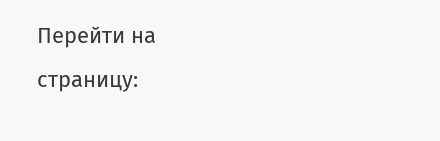Перейти на страницу: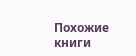Похожие книги